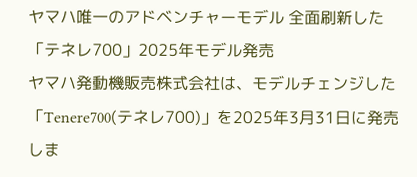ヤマハ唯一のアドベンチャーモデル 全面刷新した「テネレ700」2025年モデル発売
ヤマハ発動機販売株式会社は、モデルチェンジした「Tenere700(テネレ700)」を2025年3月31日に発売しま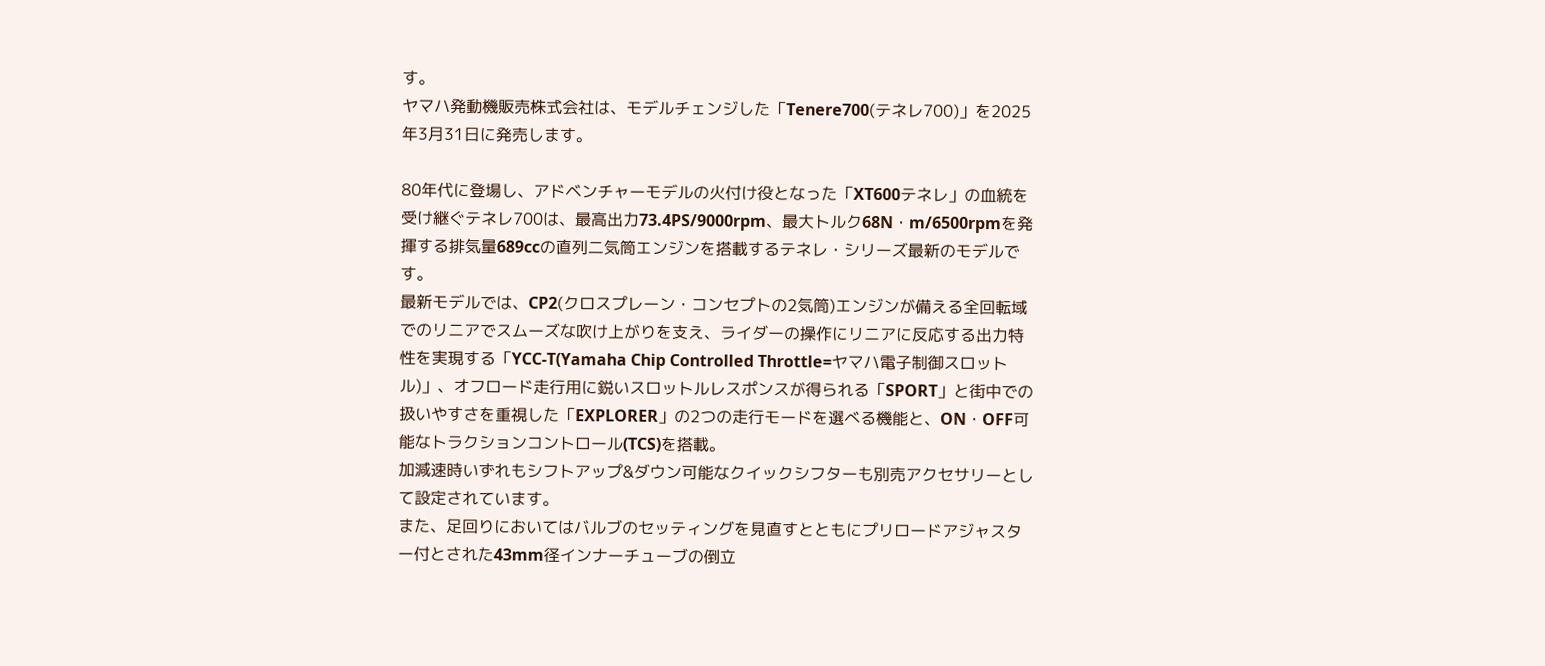す。
ヤマハ発動機販売株式会社は、モデルチェンジした「Tenere700(テネレ700)」を2025年3月31日に発売します。

80年代に登場し、アドベンチャーモデルの火付け役となった「XT600テネレ」の血統を受け継ぐテネレ700は、最高出力73.4PS/9000rpm、最大トルク68N・m/6500rpmを発揮する排気量689ccの直列二気筒エンジンを搭載するテネレ・シリーズ最新のモデルです。
最新モデルでは、CP2(クロスプレーン・コンセプトの2気筒)エンジンが備える全回転域でのリニアでスムーズな吹け上がりを支え、ライダーの操作にリニアに反応する出力特性を実現する「YCC-T(Yamaha Chip Controlled Throttle=ヤマハ電子制御スロットル)」、オフロード走行用に鋭いスロットルレスポンスが得られる「SPORT」と街中での扱いやすさを重視した「EXPLORER」の2つの走行モードを選べる機能と、ON・OFF可能なトラクションコントロール(TCS)を搭載。
加減速時いずれもシフトアップ&ダウン可能なクイックシフターも別売アクセサリーとして設定されています。
また、足回りにおいてはバルブのセッティングを見直すとともにプリロードアジャスター付とされた43mm径インナーチューブの倒立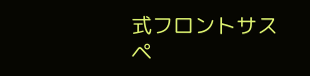式フロントサスペ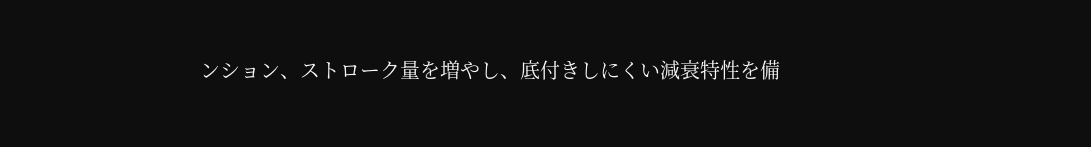ンション、ストローク量を増やし、底付きしにくい減衰特性を備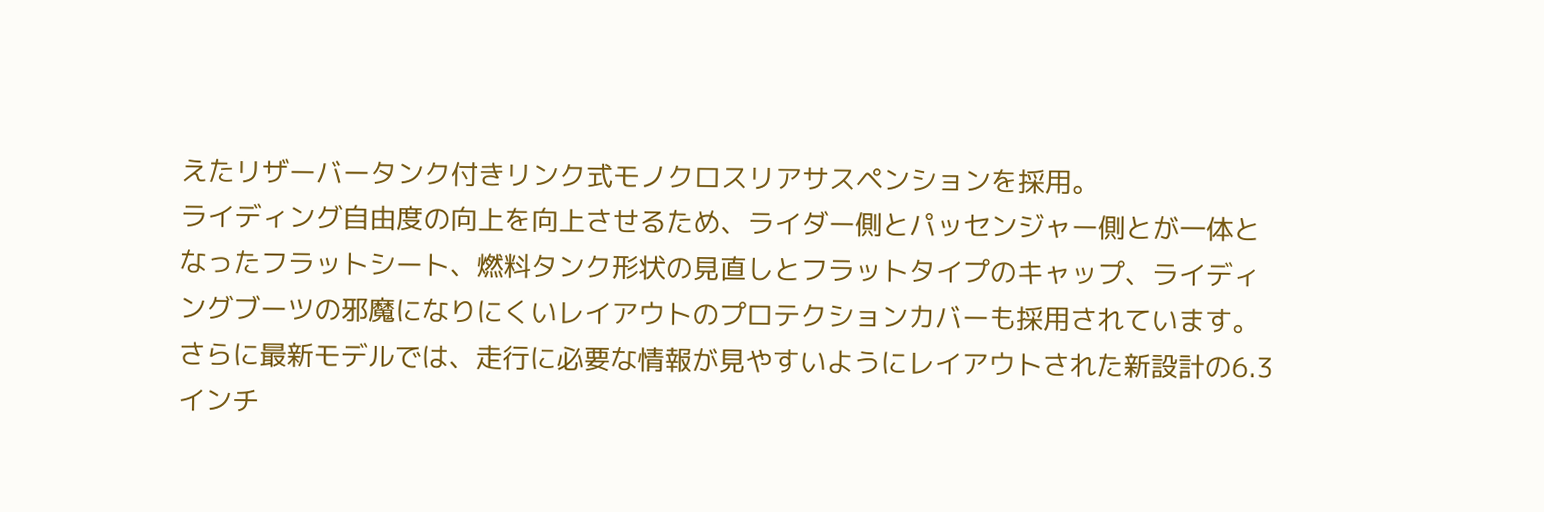えたリザーバータンク付きリンク式モノクロスリアサスペンションを採用。
ライディング自由度の向上を向上させるため、ライダー側とパッセンジャー側とが一体となったフラットシート、燃料タンク形状の見直しとフラットタイプのキャップ、ライディングブーツの邪魔になりにくいレイアウトのプロテクションカバーも採用されています。
さらに最新モデルでは、走行に必要な情報が見やすいようにレイアウトされた新設計の6.3インチ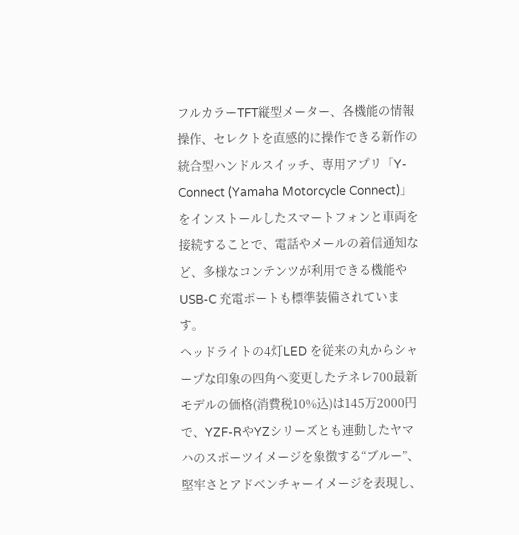フルカラーTFT縦型メーター、各機能の情報操作、セレクトを直感的に操作できる新作の統合型ハンドルスイッチ、専用アプリ「Y-Connect (Yamaha Motorcycle Connect)」をインストールしたスマートフォンと車両を接続することで、電話やメールの着信通知など、多様なコンテンツが利用できる機能やUSB-C 充電ポートも標準装備されています。
ヘッドライトの4灯LED を従来の丸からシャープな印象の四角へ変更したテネレ700最新モデルの価格(消費税10%込)は145万2000円で、YZF-RやYZシリーズとも連動したヤマハのスポーツイメージを象徴する“ブルー”、堅牢さとアドベンチャーイメージを表現し、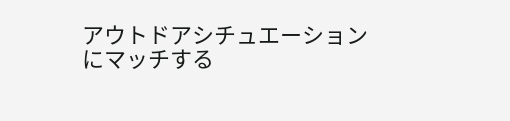アウトドアシチュエーションにマッチする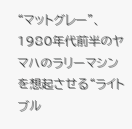“マットグレー”、1980年代前半のヤマハのラリーマシンを想起させる“ライトブル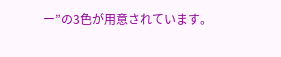ー”の3色が用意されています。